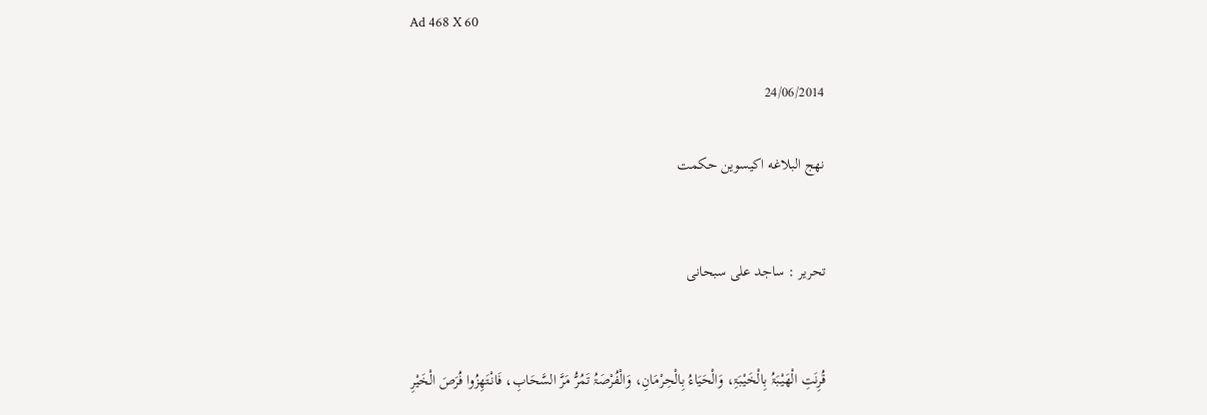Ad 468 X 60

24/06/2014

نهج البلاغه اکيسوين حکمت


تحریر : ساجد علی سبحانی


قُرِنَتِ الْھَیْبَۃُ بِالْخَیْبَۃِ، وَالْحَیَاءُ بِالْحِرْمَانِ، وَالْفُرْصَۃُ تَمُرُّ مَرَّ السَّحَابِ، فَانْتَھِزُوا فُرَصَ الْخَیْرِ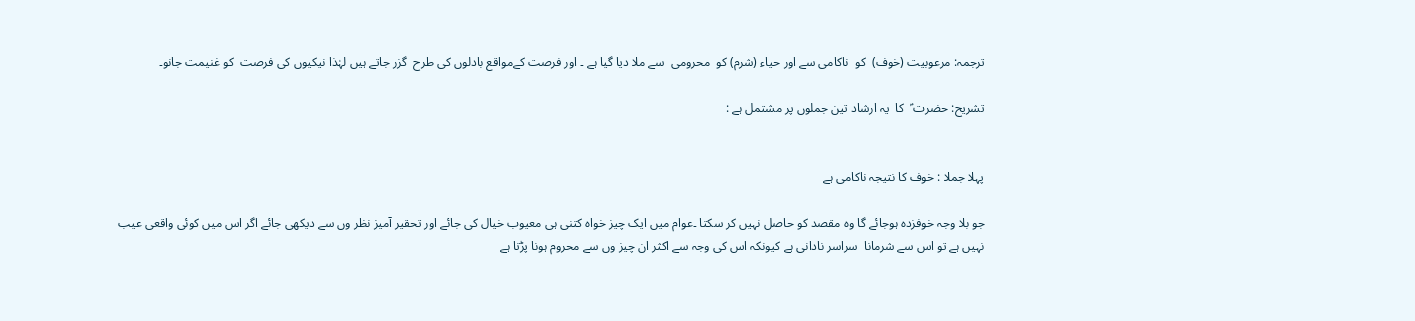ترجمہ: مرعوبیت (خوف)  کو  ناکامی سے اور حیاء (شرم) کو  محرومی  سے ملا دیا گیا ہے ۔ اور فرصت کےمواقع بادلوں کی طرح  گزر جاتے ہیں لہٰذا نیکیوں کی فرصت  کو غنیمت جانو۔

تشریح: حضرت ؑ  کا  یہ ارشاد تین جملوں پر مشتمل ہے :


پہلا جملا : خوف کا نتیجہ ناکامی ہے

جو بلا وجہ خوفزدہ ہوجائے گا وہ مقصد کو حاصل نہیں کر سکتا ۔عوام میں ایک چیز خواہ کتنی ہی معیوب خیال کی جائے اور تحقیر آمیز نظر وں سے دیکھی جائے اگر اس میں کوئی واقعی عیب نہیں ہے تو اس سے شرمانا  سراسر نادانی ہے کیونکہ اس کی وجہ سے اکثر ان چیز وں سے محروم ہونا پڑتا ہے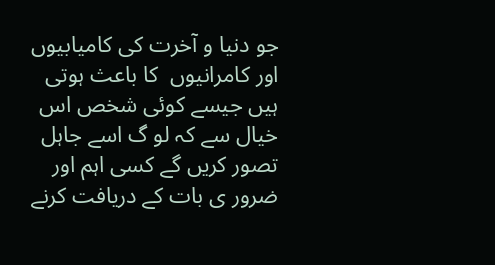جو دنیا و آخرت کی کامیابیوں اور کامرانیوں  کا باعث ہوتی ہیں جیسے کوئی شخص اس خیال سے کہ لو گ اسے جاہل تصور کریں گے کسی اہم اور ضرور ی بات کے دریافت کرنے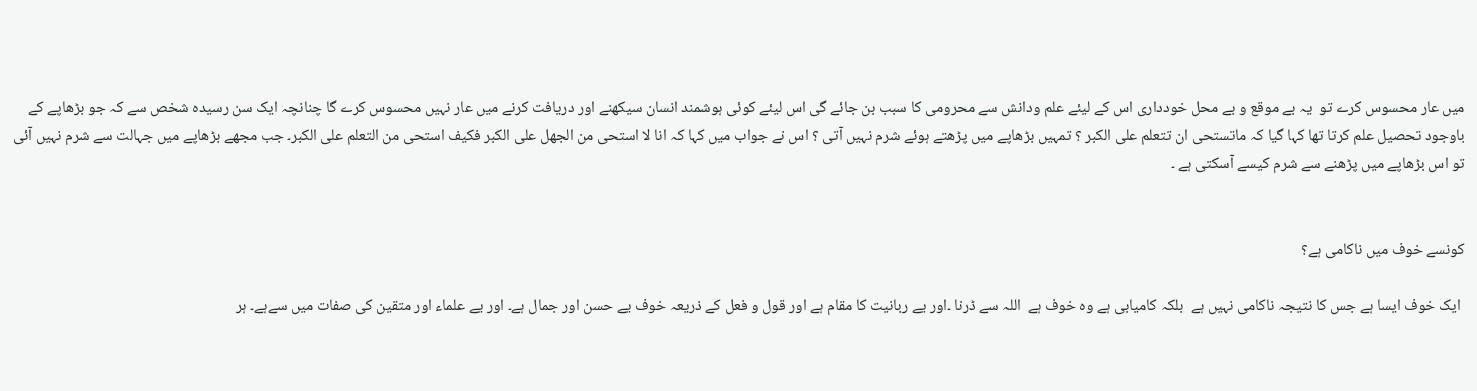میں عار محسوس کرے تو  یہ بے موقع و بے محل خودداری اس کے لیئے علم ودانش سے محرومی کا سبب بن جائے گی اس لیئے کوئی ہوشمند انسان سیکھنے اور دریافت کرنے میں عار نہیں محسوس کرے گا چنانچہ ایک سن رسیدہ شخص سے کہ جو بڑھاپے کے باوجود تحصیل علم کرتا تھا کہا گیا کہ ماتستحی ان تتعلم علی الکبر ؟ تمہیں بڑھاپے میں پڑھتے ہوئے شرم نہیں آتی ؟ اس نے جواب میں کہا کہ انا لا استحی من الجھل علی الکبر فکیف استحی من التعلم علی الکبر۔ جب مجھے بڑھاپے میں جہالت سے شرم نہیں آئی تو اس بڑھاپے میں پڑھنے سے شرم کیسے آسکتی ہے ۔


کونسے خوف میں ناکامی ہے؟

 ایک خوف ایسا ہے جس کا نتیجہ ناکامی نہیں ہے  بلکہ کامیابی ہے وہ خوف ہے  اللہ سے ڈرنا ۔اور یے ربانیت کا مقام ہے اور قول و فعل کے ذریعہ خوف یے حسن اور جمال ہے۔ اور یے علماء اور متقین کی صفات میں سےہے۔ ہر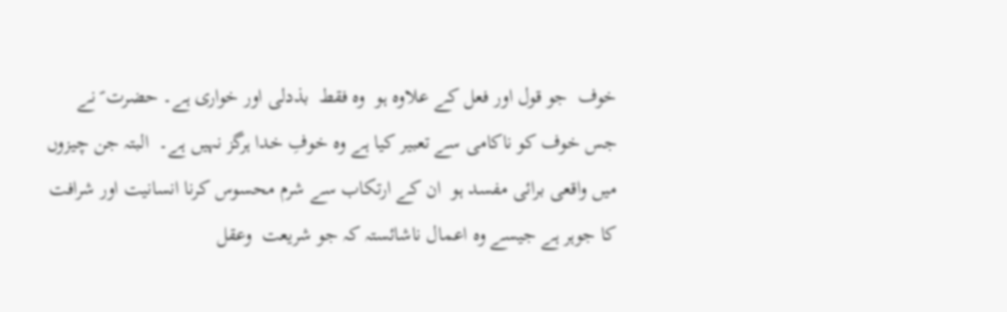خوف  جو قول اور فعل کے علاوہ ہو  وہ فقط  بذدلی اور خواری ہے۔ حضرت ؑ نے جس خوف کو ناکامی سے تعبیر کیا ہے وہ خوفِ خدا ہرگز نہیں ہے۔  البتہ جن چیزوں میں واقعی برائی مفسد ہو  ان کے ارتکاب سے شرم محسوس کرنا انسانیت اور شرافت کا جوہر ہے جیسے وہ اعمال ناشائستہ کہ جو شریعت  وعقل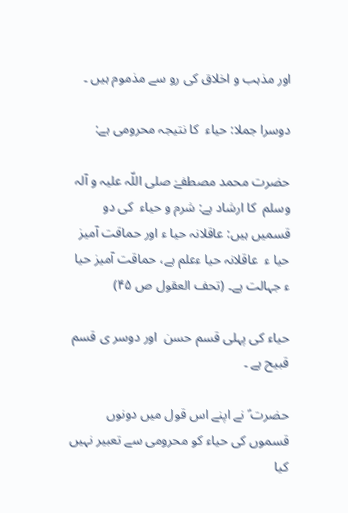اور مذہب و اخلاق کی رو سے مذموم ہیں ۔

دوسرا جملا: حیاء  کا نتیجہ محرومی ہے:

حضرت محمد مصطفےٰ صلی اللّہ علیہ و آلہ وسلم  کا ارشاد ہے: شرم و حیاء  کی دو قسمیں ہیں: عاقلانہ حیا ء اور حماقت آمیز حیا ء  عاقلانہ حیا ءعلم ہے، حماقت آمیز حیا ء جہالت ہے۔ (تحف العقول ص ۴۵)

حیاء کی پہلی قسم حسن  اور دوسر ی قسم قبیح ہے ۔

حضرت ؑ نے اپنے اس قول میں دونوں قسموں کی حیاء کو محرومی سے تعبیر نہیں کیا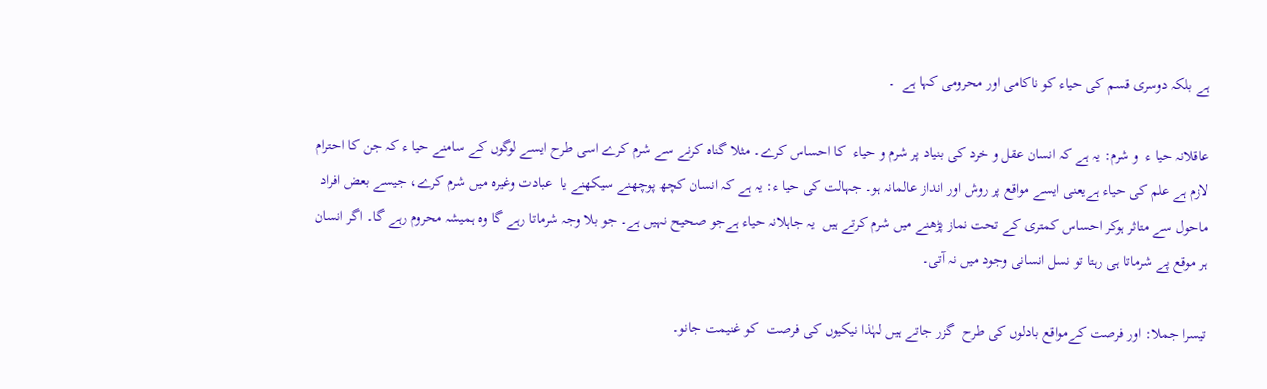ہے بلکہ دوسری قسم کی حیاء کو ناکامی اور محرومی کہا ہے  ۔

عاقلانہ حیا ء  و شرم: یہ ہے کہ انسان عقل و خرد کی بنیاد پر شرم و حیاء  کا احساس کرے۔ مثلا گناہ کرنے سے شرم کرے اسی طرح ایسے لوگوں کے سامنے حیا ء کہ جن کا احترام لازم ہے علم کی حیاء ہےیعنی ایسے مواقع پر روش اور انداز عالمانہ ہو۔ جہالت کی حیا ء: یہ ہے کہ انسان کچھ پوچھنے سیکھنے یا  عبادت وغیرہ میں شرم کرے، جیسے بعض افراد ماحول سے متاثر ہوکر احساس کمتری کے تحت نماز پڑھنے میں شرم کرتے ہیں  یہ جاہلانہ حیاء ہےجو صحیح نہیں ہے۔ جو بلا وجہ شرماتا رہے گا وہ ہمیشہ محروم رہے گا۔ اگر انسان ہر موقع پے شرماتا ہی رہتا تو نسل انسانی وجود میں نہ آتی۔

تیسرا جملا: اور فرصت کےمواقع بادلوں کی طرح  گزر جاتے ہیں لہٰذا نیکیوں کی فرصت  کو غنیمت جانو۔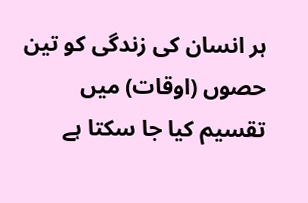ہر انسان کی زندگی کو تین حصوں (اوقات) میں تقسیم کیا جا سکتا ہے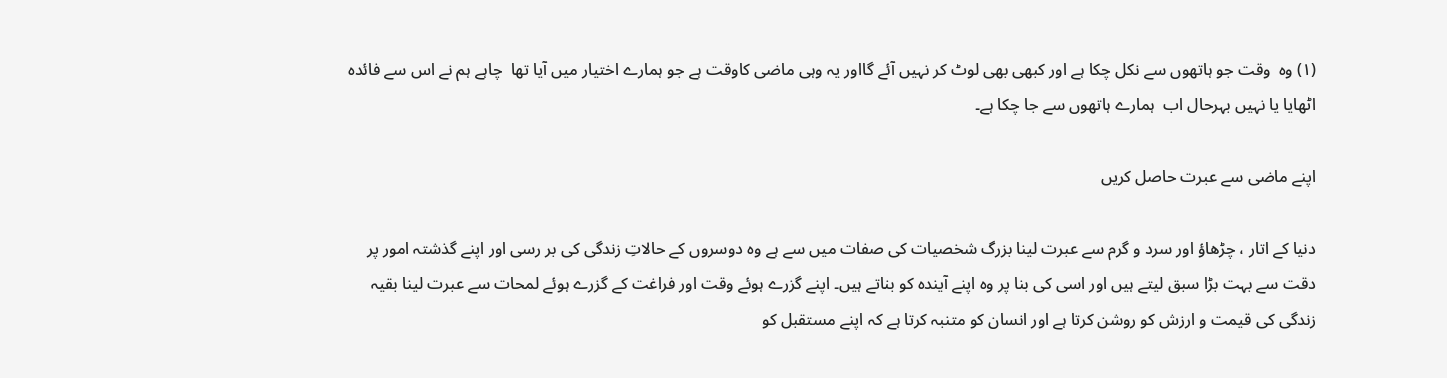(۱) وہ  وقت جو ہاتھوں سے نکل چکا ہے اور کبھی بھی لوٹ کر نہیں آئے گااور یہ وہی ماضی کاوقت ہے جو ہمارے اختیار میں آیا تھا  چاہے ہم نے اس سے فائدہ اٹھایا یا نہیں بہرحال اب  ہمارے ہاتھوں سے جا چکا ہے۔

اپنے ماضی سے عبرت حاصل کریں

دنیا کے اتار ، چڑھاؤ اور سرد و گرم سے عبرت لینا بزرگ شخصیات کی صفات میں سے ہے وہ دوسروں کے حالاتِ زندگی کی بر رسی اور اپنے گذشتہ امور پر دقت سے بہت بڑا سبق لیتے ہیں اور اسی کی بنا پر وہ اپنے آیندہ کو بناتے ہیں۔ اپنے گزرے ہوئے وقت اور فراغت کے گزرے ہوئے لمحات سے عبرت لینا بقیہ زندگی کی قیمت و ارزش کو روشن کرتا ہے اور انسان کو متنبہ کرتا ہے کہ اپنے مستقبل کو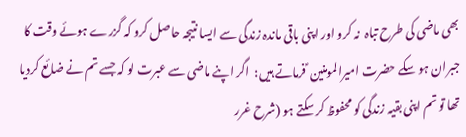بھی ماضی کی طرح تباہ  نہ کرو اور اپنی باقی ماندہ زندگی سے ایسا نتیجہ حاصل کرو کہ گزرے ہوئے وقت کا جبران ہو سکے حضرت امیرالمومنین ؑ فرماتے ہیں:  اگر اپنے ماضی سے عبرت لو کہ جسے تم نے ضائع کردیا تھا تو تم اپنی بقیہ زندگی کو محفوظ کر سکتے ہو (شرح غرر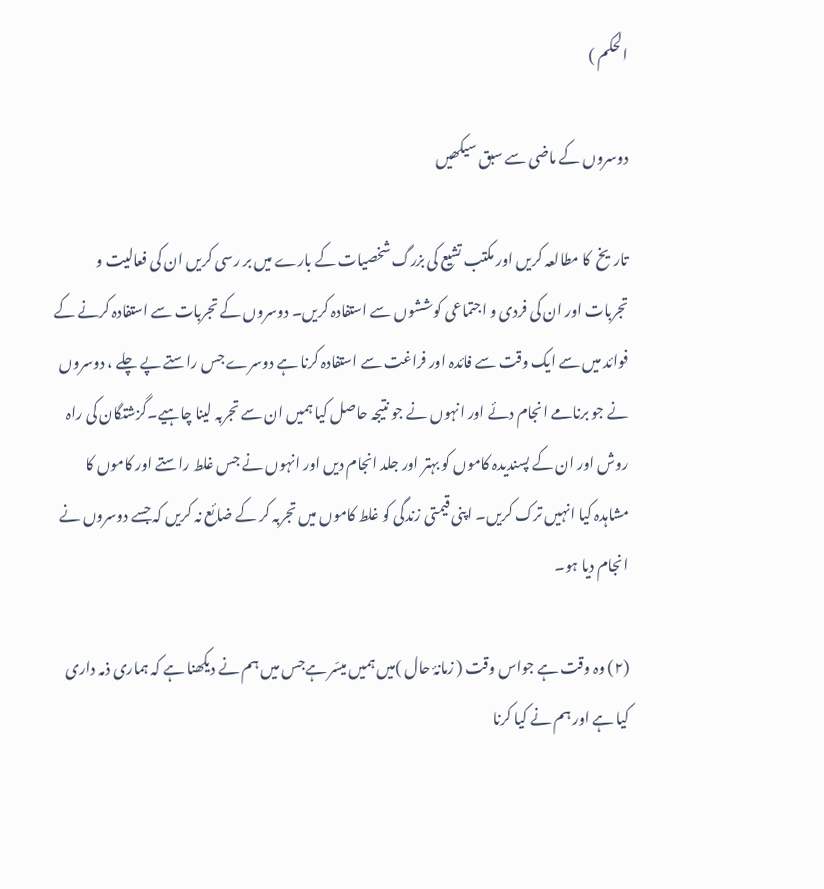الحکم )

دوسروں کے ماضی سے سبق سیکھیں

تاریخ  کا مطالعہ کریں اور مکتب تشیع کی بزرگ شخصیات کے بارے میں بر رسی کریں ان کی فعالیت و تجربات اور ان کی فردی و اجتماعی کوششوں سے استفادہ کریں۔ دوسروں کے تجربات سے استفادہ کرنے کے فوائد میں سے ایک وقت سے فائدہ اور فراغت سے استفادہ کرنا ہے دوسرے جس راستے پے چلے ، دوسروں نے جو برنامے انجام دئے اور انہوں نے جو نتیجہ حاصل کیا ہمیں ان سے تجربہ لینا چاہیے۔گزشتگان کی راہ روش اور ان کے پسندیدہ کاموں کو بہتر اور جلد انجام دیں اور انہوں نے جس غلط راستے اور کاموں کا مشاہدہ کیا انہیں ترک کریں۔ اپنی قیمتی زندگی کو غلط کاموں میں تجربہ کر کے ضائع نہ کریں کہ جسے دوسروں نے انجام دیا ہو۔

(۲) وہ وقت ہے جواس وقت ( زمانۂ حال )میں ہمیں میسّر ہےجس میں ہم نے دیکھنا ہے کہ ہماری ذمہ داری کیا ہے اور ہم نے کیا کرنا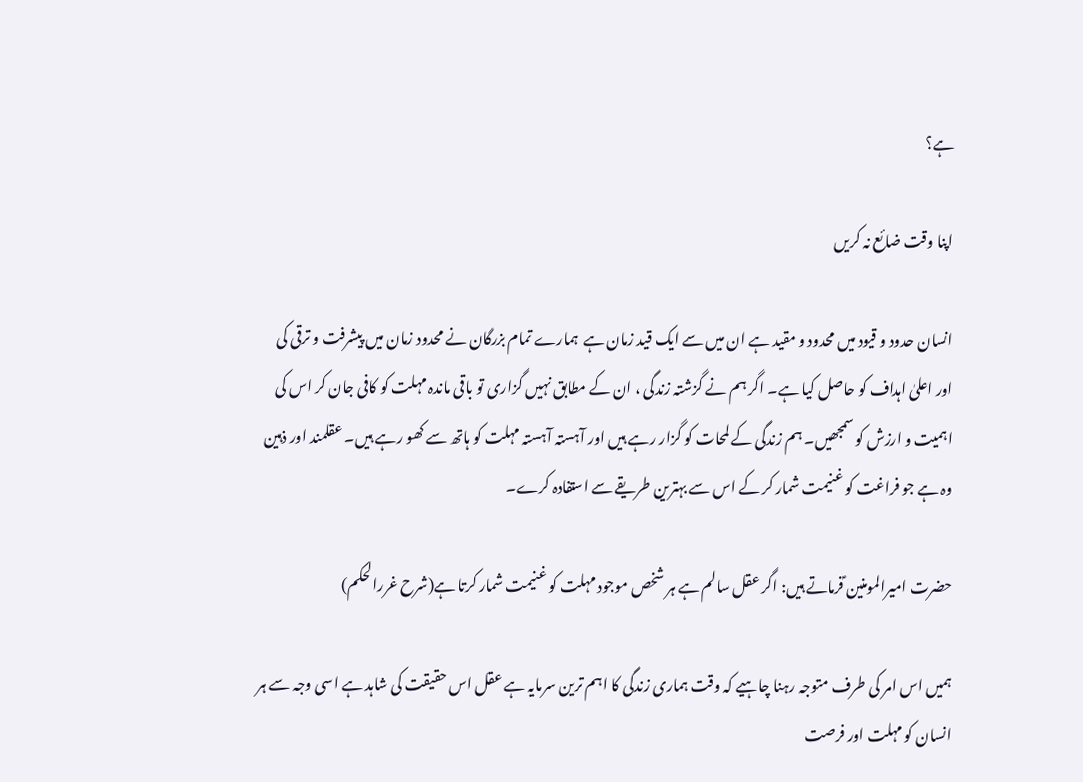ہے؟

اپنا وقت ضائع نہ کریں

انسان حدود و قیود میں محدود و مقید ہے ان میں سے ایک قید زمان ہے  ہمارے تمام بزرگان نے محدود زمان میں پیشرفت و ترقی کی اور اعلیٰ اہداف کو حاصل کیا ہے۔ اگر ہم نے گزشتہ زندگی ، ان کے مطابق نہیں گزاری تو باقی ماندہ مہلت کو کافی جان کر اس کی اہمیت و ارزش کو سمجھیں۔ ہم زندگی کے لمحات کو گزار رہے ہیں اور آہستہ آہستہ مہلت کو ہاتھ سے کھو رہے ہیں۔ عقلمند اور ذہین وہ ہے جو فراغت کو غنیمت شمار کر کے اس سے بہترین طریقے سے استفادہ کرے۔

حضرت امیرالمومنین ؑفرماتے ہیں: اگر عقل سالم ہے ہر شخص موجود مہلت کو غنیمت شمار کرتا ہے(شرح غررالحکم)

ہمیں اس امر کی طرف متوجہ رہنا چاہیے کہ وقت ہماری زندگی کا اہم ترین سرمایہ ہے عقل اس حقیقت کی شاہد ہے اسی وجہ سے ہر انسان کو مہلت اور فرصت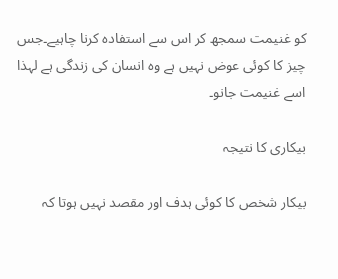کو غنیمت سمجھ کر اس سے استفادہ کرنا چاہیے۔جس چیز کا کوئی عوض نہیں ہے وہ انسان کی زندگی ہے لہذا اسے غنیمت جانو۔

بیکاری کا نتیجہ

بیکار شخص کا کوئی ہدف اور مقصد نہیں ہوتا کہ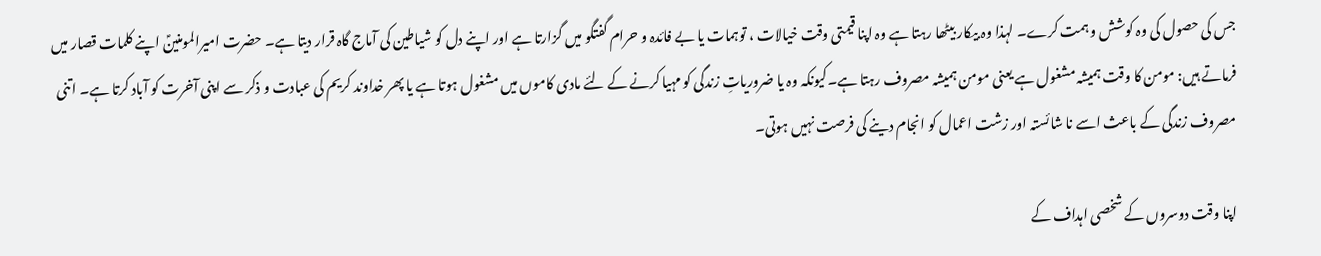جس کی حصول کی وہ کوشش و ہمت کرے۔ لہذا وہ بیکار بیٹھا رہتا ہے وہ اپنا قیمتی وقت خیالات ، توہمات یا بے فائدہ و حرام گفتگو میں گزارتا ہے اور اپنے دل کو شیاطین کی آماج گاہ قرار دیتا ہے۔ حضرت امیرالمومنینؑ اپنے کلمات قصار میں فرماتے ہیں: مومن کا وقت ہمیشہ مشغول ہے یعنی مومن ہمیشہ مصروف رہتا ہے۔کیونکہ وہ یا ضروریاتِ زندگی کو مہیا کرنے کے لئے مادی کاموں میں مشغول ہوتا ہے یا پھر خداوند کریم کی عبادت و ذکر سے اپنی آخرت کو آباد کرتا ہے۔ اتنی مصروف زندگی کے باعث اسے نا شائستہ اور زشت اعمال کو انجام دینے کی فرصت نہیں ہوتی۔

اپنا وقت دوسروں کے شخصی اہداف کے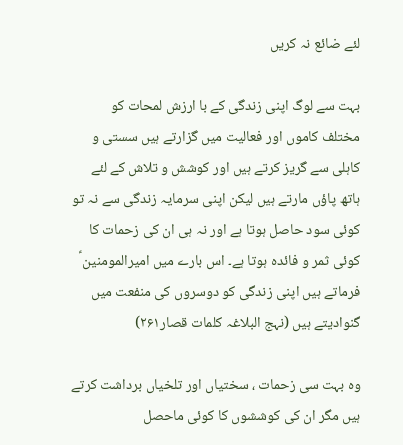لئے ضائع نہ کریں

بہت سے لوگ اپنی زندگی کے با ارزش لمحات کو مختلف کاموں اور فعالیت میں گزارتے ہیں سستی و کاہلی سے گریز کرتے ہیں اور کوشش و تلاش کے لئے ہاتھ پاؤں مارتے ہیں لیکن اپنی سرمایہ زندگی سے نہ تو کوئی سود حاصل ہوتا ہے اور نہ ہی ان کی زحمات کا کوئی ثمر و فائدہ ہوتا ہے۔ اس بارے میں امیرالمومنین ؑ فرماتے ہیں اپنی زندگی کو دوسروں کی منفعت میں گنوادیتے ہیں (نہج البلاغہ کلمات قصار۲۶۱)

وہ بہت سی زحمات ، سختیاں اور تلخیاں برداشت کرتے ہیں مگر ان کی کوششوں کا کوئی ماحصل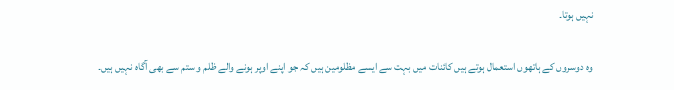نہیں ہوتا۔

 وہ دوسروں کے ہاتھوں استعمال ہوتے ہیں کائنات میں بہت سے ایسے مظلومین ہیں کہ جو اپنے اوپر ہونے والے ظلم و ستم سے بھی آگاہ نہیں ہیں۔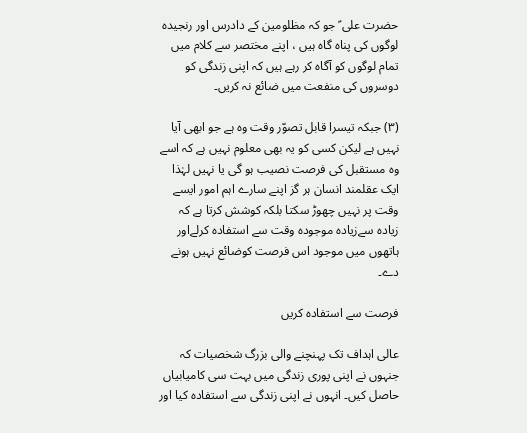حضرت علی ؑ جو کہ مظلومین کے دادرس اور رنجیدہ لوگوں کی پناہ گاہ ہیں ، اپنے مختصر سے کلام میں تمام لوگوں کو آگاہ کر رہے ہیں کہ اپنی زندگی کو دوسروں کی منفعت میں ضائع نہ کریں۔

(۳) جبکہ تیسرا قابل تصوّر وقت وہ ہے جو ابھی آیا نہیں ہے لیکن کسی کو یہ بھی معلوم نہیں ہے کہ اسے وہ مستقبل کی فرصت نصیب ہو گی یا نہیں لہٰذا ایک عقلمند انسان ہر گز اپنے سارے اہم امور ایسے وقت پر نہیں چھوڑ سکتا بلکہ کوشش کرتا ہے کہ زیادہ سےزیادہ موجودہ وقت سے استفادہ کرلےاور ہاتھوں میں موجود اس فرصت کوضائع نہیں ہونے دے۔

فرصت سے استفادہ کریں

عالی اہداف تک پہنچنے والی بزرگ شخصیات کہ جنہوں نے اپنی پوری زندگی میں بہت سی کامیابیاں حاصل کیں۔ انہوں نے اپنی زندگی سے استفادہ کیا اور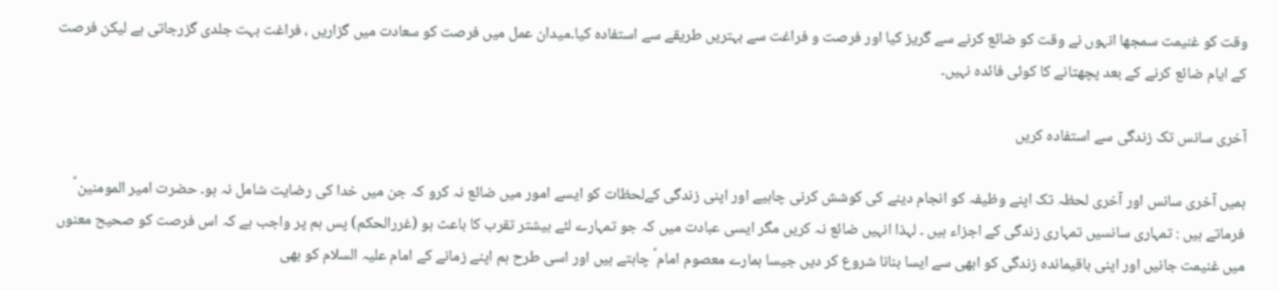وقت کو غنیمت سمجھا انہوں نے وقت کو ضائع کرنے سے گریز کیا اور فرصت و فراغت سے بہتریں طریقے سے استفادہ کیا۔میدان عمل میں فرصت کو سعادت میں گزاریں ، فراغت بہت جلدی گزرجاتی ہے لیکن فرصت کے ایام ضائع کرنے کے بعد پچھتانے کا کوئی فائدہ نہیں۔

آخری سانس تک زندگی سے استفادہ کریں

ہمیں آخری سانس اور آخری لحظہ تک اپنے وظیفہ کو انجام دینے کی کوشش کرنی چاہیے اور اپنی زندگی کےلحظات کو ایسے امور میں ضائع نہ کرو کہ جن میں خدا کی رضایت شامل نہ ہو۔ حضرت امیر المومنین ؑ فرماتے ہیں : تمہاری سانسیں تمہاری زندگی کے اجزاء ہیں ۔ لہذا انہیں ضائع نہ کریں مگر ایسی عبادت میں کہ جو تمہارے لئے بیشتر تقرب کا باعث ہو (غررالحکم) پس ہم پر واجب ہے کہ اس فرصت کو صحیح معنوں میں غنیمت جانیں اور اپنی باقیماندہ زندگی کو ابھی سے ایسا بنانا شروع کر دیں جیسا ہمارے معصوم امام ؑ چاہتے ہیں اور اسی طرح ہم اپنے زمانے کے امام علیہ السلام کو بھی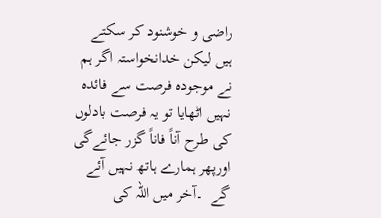راضی و خوشنود کر سکتے ہیں لیکن خدانخواستہ اگر ہم نے موجودہ فرصت سے فائدہ نہیں اٹھایا تو یہ فرصت بادلوں کی طرح آناً فاناً گزر جائےگی اورپھر ہمارے ہاتھ نہیں آئے گے  ۔آخر میں اللہ کی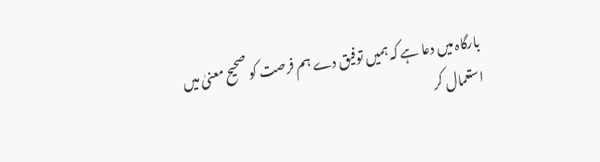بارگاہ میں دعا ہے کہ ہمیں توفیق دے ہم فرصت کو صحیح معنیٰ میں استعمال کر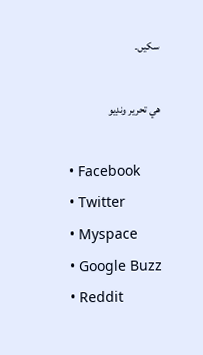سکیں۔

هي تحرير ونڊيو

  • Facebook
  • Twitter
  • Myspace
  • Google Buzz
  • Reddit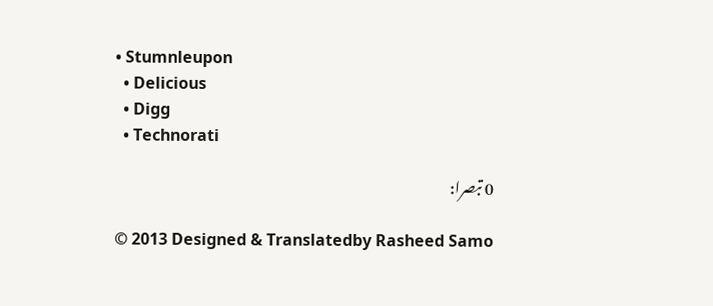• Stumnleupon
  • Delicious
  • Digg
  • Technorati

0 تبصرا:

© 2013 Designed & Translatedby Rasheed Samo